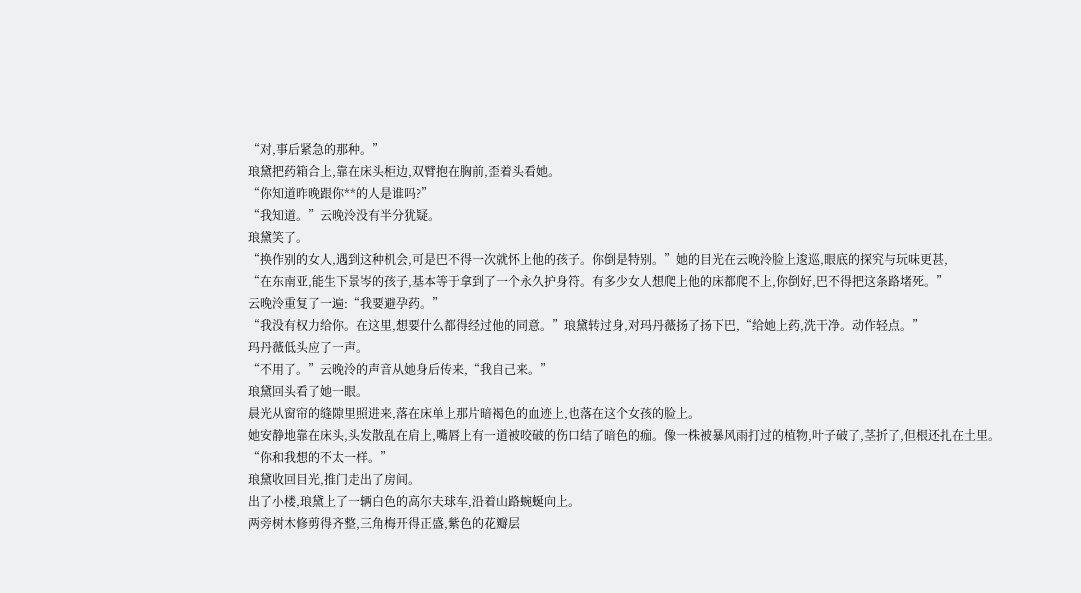“对,事后紧急的那种。”
琅黛把药箱合上,靠在床头柜边,双臂抱在胸前,歪着头看她。
“你知道昨晚跟你**的人是谁吗?”
“我知道。”云晚泠没有半分犹疑。
琅黛笑了。
“换作别的女人,遇到这种机会,可是巴不得一次就怀上他的孩子。你倒是特别。”她的目光在云晚泠脸上逡巡,眼底的探究与玩味更甚,
“在东南亚,能生下景岑的孩子,基本等于拿到了一个永久护身符。有多少女人想爬上他的床都爬不上,你倒好,巴不得把这条路堵死。”
云晚泠重复了一遍:“我要避孕药。”
“我没有权力给你。在这里,想要什么都得经过他的同意。”琅黛转过身,对玛丹薇扬了扬下巴,“给她上药,洗干净。动作轻点。”
玛丹薇低头应了一声。
“不用了。”云晚泠的声音从她身后传来,“我自己来。”
琅黛回头看了她一眼。
晨光从窗帘的缝隙里照进来,落在床单上那片暗褐色的血迹上,也落在这个女孩的脸上。
她安静地靠在床头,头发散乱在肩上,嘴唇上有一道被咬破的伤口结了暗色的痂。像一株被暴风雨打过的植物,叶子破了,茎折了,但根还扎在土里。
“你和我想的不太一样。”
琅黛收回目光,推门走出了房间。
出了小楼,琅黛上了一辆白色的高尔夫球车,沿着山路蜿蜒向上。
两旁树木修剪得齐整,三角梅开得正盛,紫色的花瓣层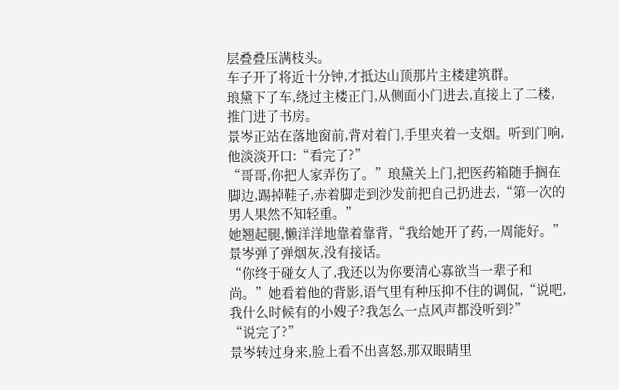层叠叠压满枝头。
车子开了将近十分钟,才抵达山顶那片主楼建筑群。
琅黛下了车,绕过主楼正门,从侧面小门进去,直接上了二楼,推门进了书房。
景岑正站在落地窗前,背对着门,手里夹着一支烟。听到门响,他淡淡开口:“看完了?”
“哥哥,你把人家弄伤了。”琅黛关上门,把医药箱随手搁在脚边,踢掉鞋子,赤着脚走到沙发前把自己扔进去,“第一次的男人果然不知轻重。”
她翘起腿,懒洋洋地靠着靠背,“我给她开了药,一周能好。”
景岑弹了弹烟灰,没有接话。
“你终于碰女人了,我还以为你要清心寡欲当一辈子和尚。”她看着他的背影,语气里有种压抑不住的调侃,“说吧,我什么时候有的小嫂子?我怎么一点风声都没听到?”
“说完了?”
景岑转过身来,脸上看不出喜怒,那双眼睛里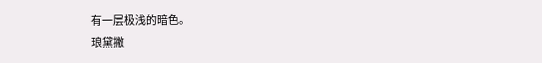有一层极浅的暗色。
琅黛撇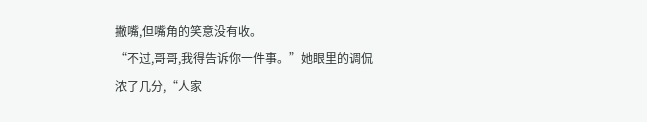撇嘴,但嘴角的笑意没有收。
“不过,哥哥,我得告诉你一件事。”她眼里的调侃浓了几分,“人家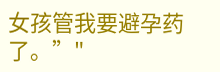女孩管我要避孕药了。”"